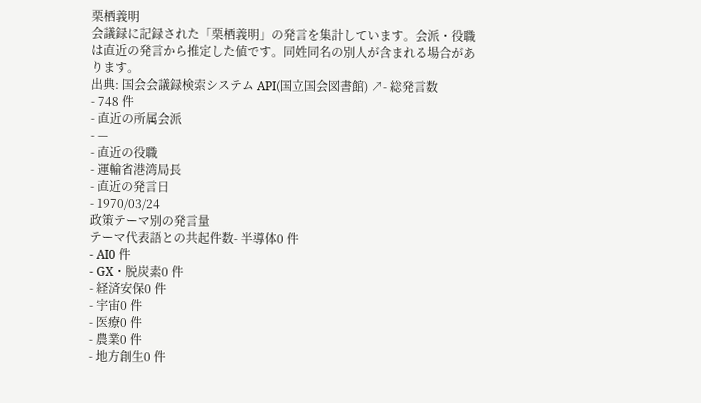栗栖義明
会議録に記録された「栗栖義明」の発言を集計しています。会派・役職は直近の発言から推定した値です。同姓同名の別人が含まれる場合があります。
出典: 国会会議録検索システム API(国立国会図書館) ↗- 総発言数
- 748 件
- 直近の所属会派
- —
- 直近の役職
- 運輸省港湾局長
- 直近の発言日
- 1970/03/24
政策テーマ別の発言量
テーマ代表語との共起件数- 半導体0 件
- AI0 件
- GX・脱炭素0 件
- 経済安保0 件
- 宇宙0 件
- 医療0 件
- 農業0 件
- 地方創生0 件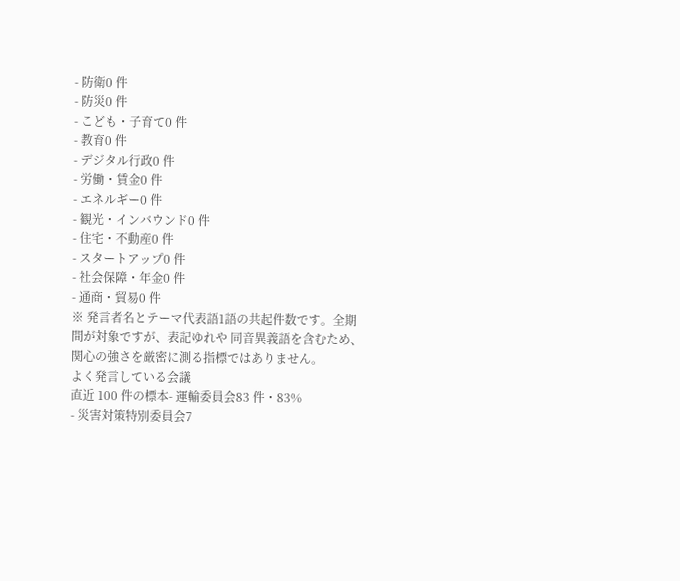- 防衛0 件
- 防災0 件
- こども・子育て0 件
- 教育0 件
- デジタル行政0 件
- 労働・賃金0 件
- エネルギー0 件
- 観光・インバウンド0 件
- 住宅・不動産0 件
- スタートアップ0 件
- 社会保障・年金0 件
- 通商・貿易0 件
※ 発言者名とテーマ代表語1語の共起件数です。全期間が対象ですが、表記ゆれや 同音異義語を含むため、関心の強さを厳密に測る指標ではありません。
よく発言している会議
直近 100 件の標本- 運輸委員会83 件・83%
- 災害対策特別委員会7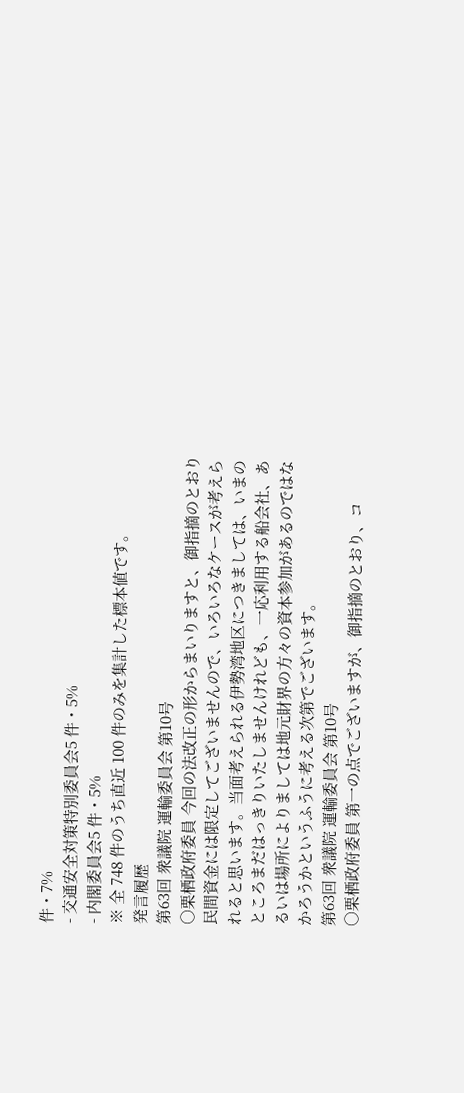件・7%
- 交通安全対策特別委員会5 件・5%
- 内閣委員会5 件・5%
※ 全 748 件のうち直近 100 件のみを集計した標本値です。
発言履歴
第63回 衆議院 運輸委員会 第10号
○栗栖政府委員 今回の法改正の形からまいりますと、御指摘のとおり民間資金には限定してございませんので、いろいろなケースが考えられると思います。当面考えられる伊勢湾地区につきましては、いまのところまだはっきりいたしませんけれども、一応利用する船会社、あるいは場所によりましては地元財界の方々の資本参加があるのではなかろうかというふうに考える次第でございます。
第63回 衆議院 運輸委員会 第10号
○栗栖政府委員 第一の点でございますが、御指摘のとおり、コ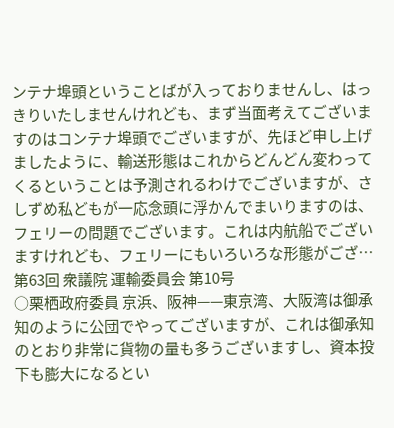ンテナ埠頭ということばが入っておりませんし、はっきりいたしませんけれども、まず当面考えてございますのはコンテナ埠頭でございますが、先ほど申し上げましたように、輸送形態はこれからどんどん変わってくるということは予測されるわけでございますが、さしずめ私どもが一応念頭に浮かんでまいりますのは、フェリーの問題でございます。これは内航船でございますけれども、フェリーにもいろいろな形態がござ…
第63回 衆議院 運輸委員会 第10号
○栗栖政府委員 京浜、阪神——東京湾、大阪湾は御承知のように公団でやってございますが、これは御承知のとおり非常に貨物の量も多うございますし、資本投下も膨大になるとい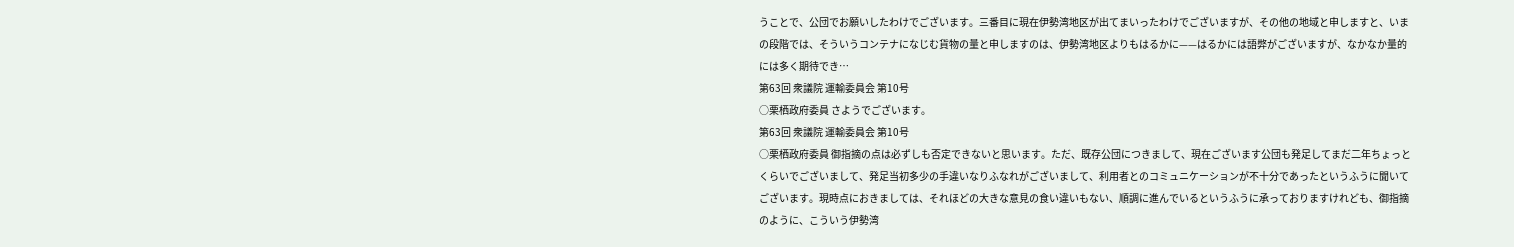うことで、公団でお願いしたわけでございます。三番目に現在伊勢湾地区が出てまいったわけでございますが、その他の地域と申しますと、いまの段階では、そういうコンテナになじむ貨物の量と申しますのは、伊勢湾地区よりもはるかに——はるかには語弊がございますが、なかなか量的には多く期待でき…
第63回 衆議院 運輸委員会 第10号
○栗栖政府委員 さようでございます。
第63回 衆議院 運輸委員会 第10号
○栗栖政府委員 御指摘の点は必ずしも否定できないと思います。ただ、既存公団につきまして、現在ございます公団も発足してまだ二年ちょっとくらいでございまして、発足当初多少の手違いなりふなれがございまして、利用者とのコミュニケーションが不十分であったというふうに聞いてございます。現時点におきましては、それほどの大きな意見の食い違いもない、順調に進んでいるというふうに承っておりますけれども、御指摘のように、こういう伊勢湾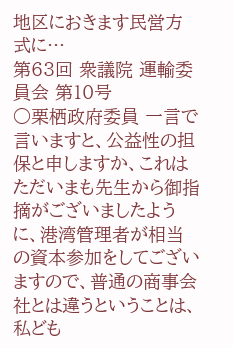地区におきます民営方式に…
第63回 衆議院 運輸委員会 第10号
○栗栖政府委員 一言で言いますと、公益性の担保と申しますか、これはただいまも先生から御指摘がございましたように、港湾管理者が相当の資本参加をしてございますので、普通の商事会社とは違うということは、私ども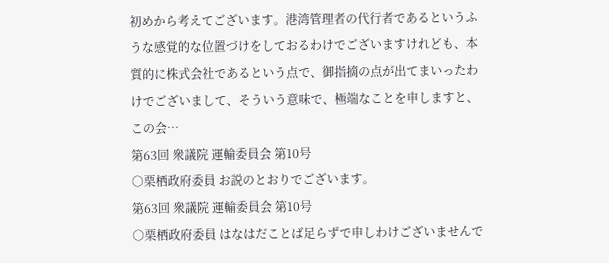初めから考えてございます。港湾管理者の代行者であるというふうな感覚的な位置づけをしておるわけでございますけれども、本質的に株式会社であるという点で、御指摘の点が出てまいったわけでございまして、そういう意味で、極端なことを申しますと、この会…
第63回 衆議院 運輸委員会 第10号
○栗栖政府委員 お説のとおりでございます。
第63回 衆議院 運輸委員会 第10号
○栗栖政府委員 はなはだことば足らずで申しわけございませんで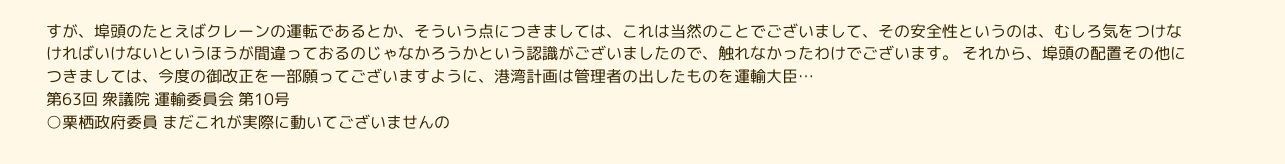すが、埠頭のたとえばクレーンの運転であるとか、そういう点につきましては、これは当然のことでございまして、その安全性というのは、むしろ気をつけなければいけないというほうが間違っておるのじゃなかろうかという認識がございましたので、触れなかったわけでございます。 それから、埠頭の配置その他につきましては、今度の御改正を一部願ってございますように、港湾計画は管理者の出したものを運輸大臣…
第63回 衆議院 運輸委員会 第10号
○栗栖政府委員 まだこれが実際に動いてございませんの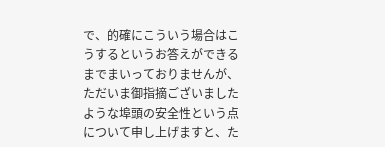で、的確にこういう場合はこうするというお答えができるまでまいっておりませんが、ただいま御指摘ございましたような埠頭の安全性という点について申し上げますと、た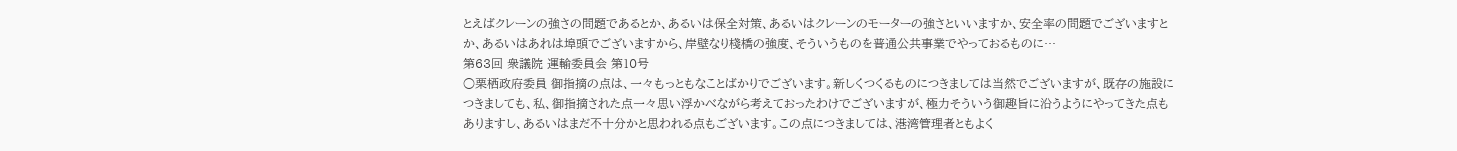とえばクレーンの強さの問題であるとか、あるいは保全対策、あるいはクレーンのモーターの強さといいますか、安全率の問題でございますとか、あるいはあれは埠頭でございますから、岸壁なり棧橋の強度、そういうものを普通公共事業でやっておるものに…
第63回 衆議院 運輸委員会 第10号
○栗栖政府委員 御指摘の点は、一々もっともなことばかりでございます。新しくつくるものにつきましては当然でございますが、既存の施設につきましても、私、御指摘された点一々思い浮かべながら考えておったわけでございますが、極力そういう御趣旨に沿うようにやってきた点もありますし、あるいはまだ不十分かと思われる点もございます。この点につきましては、港湾管理者ともよく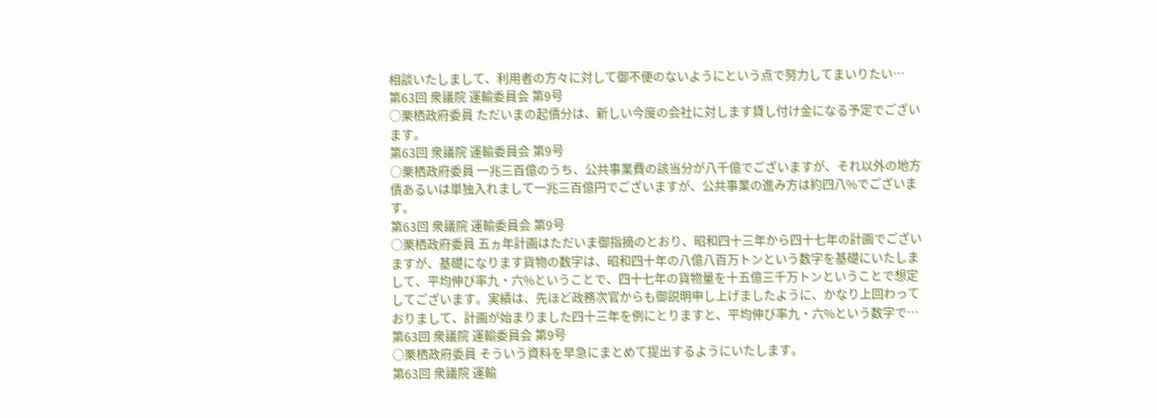相談いたしまして、利用者の方々に対して御不便のないようにという点で努力してまいりたい…
第63回 衆議院 運輸委員会 第9号
○栗栖政府委員 ただいまの起債分は、新しい今度の会社に対します貸し付け金になる予定でございます。
第63回 衆議院 運輸委員会 第9号
○栗栖政府委員 一兆三百億のうち、公共事業費の該当分が八千億でございますが、それ以外の地方債あるいは単独入れまして一兆三百億円でございますが、公共事業の進み方は約四八%でございます。
第63回 衆議院 運輸委員会 第9号
○栗栖政府委員 五ヵ年計画はただいま御指摘のとおり、昭和四十三年から四十七年の計画でございますが、基礎になります貨物の数字は、昭和四十年の八億八百万トンという数字を基礎にいたしまして、平均伸び率九・六%ということで、四十七年の貨物量を十五億三千万トンということで想定してございます。実績は、先ほど政務次官からも御説明申し上げましたように、かなり上回わっておりまして、計画が始まりました四十三年を例にとりますと、平均伸び率九・六%という数字で…
第63回 衆議院 運輸委員会 第9号
○栗栖政府委員 そういう資料を早急にまとめて提出するようにいたします。
第63回 衆議院 運輸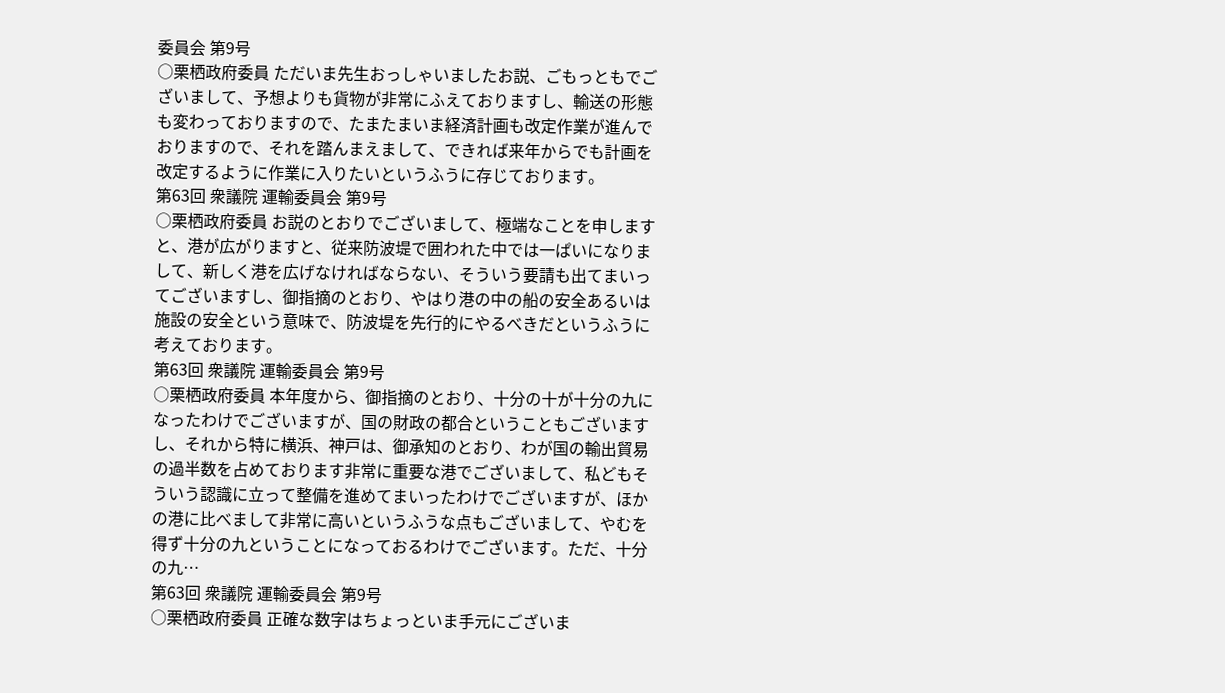委員会 第9号
○栗栖政府委員 ただいま先生おっしゃいましたお説、ごもっともでございまして、予想よりも貨物が非常にふえておりますし、輸送の形態も変わっておりますので、たまたまいま経済計画も改定作業が進んでおりますので、それを踏んまえまして、できれば来年からでも計画を改定するように作業に入りたいというふうに存じております。
第63回 衆議院 運輸委員会 第9号
○栗栖政府委員 お説のとおりでございまして、極端なことを申しますと、港が広がりますと、従来防波堤で囲われた中では一ぱいになりまして、新しく港を広げなければならない、そういう要請も出てまいってございますし、御指摘のとおり、やはり港の中の船の安全あるいは施設の安全という意味で、防波堤を先行的にやるべきだというふうに考えております。
第63回 衆議院 運輸委員会 第9号
○栗栖政府委員 本年度から、御指摘のとおり、十分の十が十分の九になったわけでございますが、国の財政の都合ということもございますし、それから特に横浜、神戸は、御承知のとおり、わが国の輸出貿易の過半数を占めております非常に重要な港でございまして、私どもそういう認識に立って整備を進めてまいったわけでございますが、ほかの港に比べまして非常に高いというふうな点もございまして、やむを得ず十分の九ということになっておるわけでございます。ただ、十分の九…
第63回 衆議院 運輸委員会 第9号
○栗栖政府委員 正確な数字はちょっといま手元にございま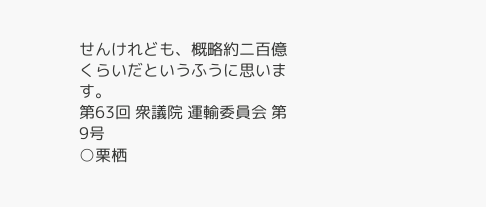せんけれども、概略約二百億くらいだというふうに思います。
第63回 衆議院 運輸委員会 第9号
○栗栖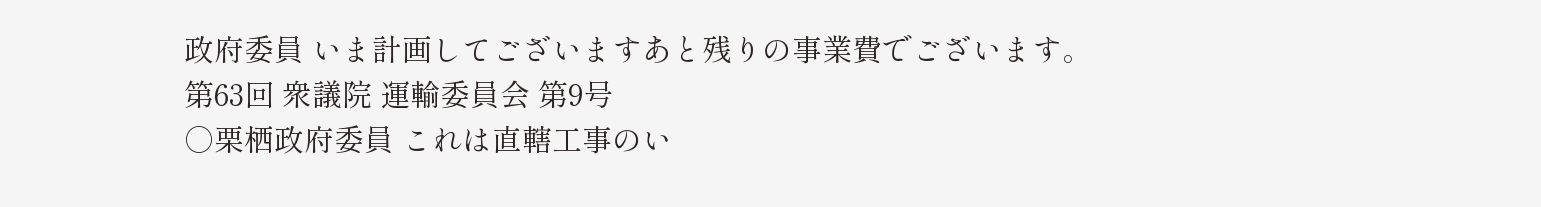政府委員 いま計画してございますあと残りの事業費でございます。
第63回 衆議院 運輸委員会 第9号
○栗栖政府委員 これは直轄工事のい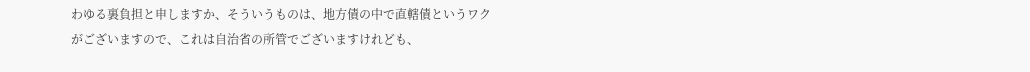わゆる裏負担と申しますか、そういうものは、地方債の中で直轄債というワクがございますので、これは自治省の所管でございますけれども、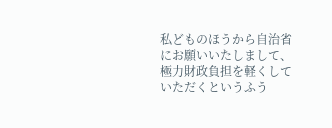私どものほうから自治省にお願いいたしまして、極力財政負担を軽くしていただくというふう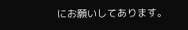にお願いしてあります。